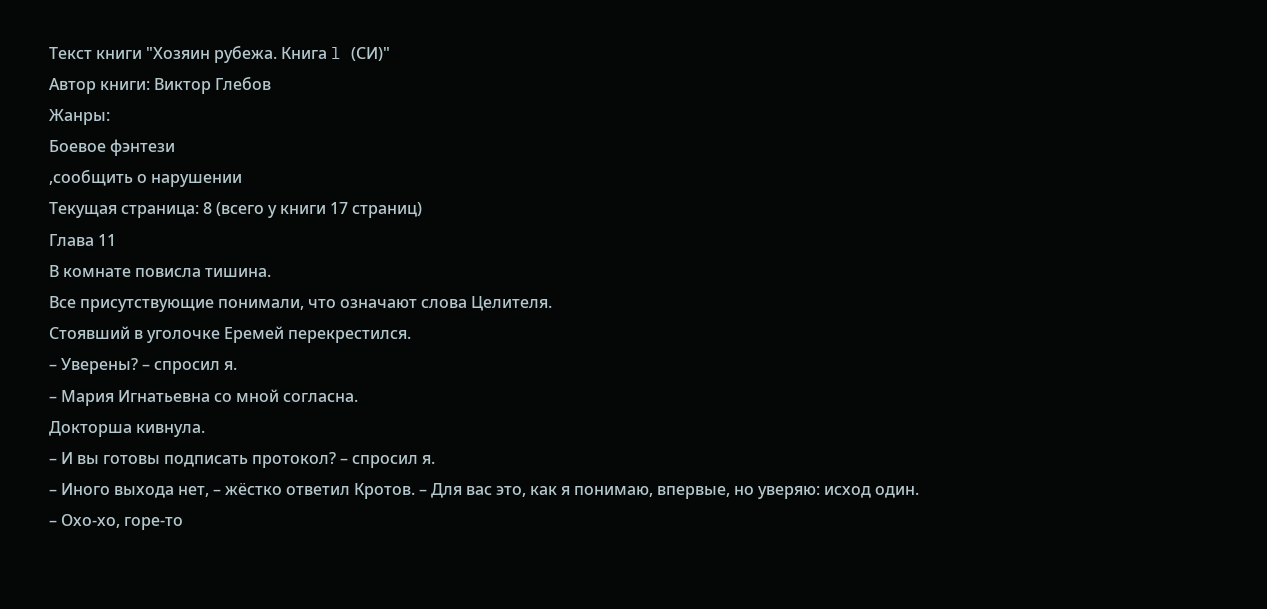Текст книги "Хозяин рубежа. Книга l (СИ)"
Автор книги: Виктор Глебов
Жанры:
Боевое фэнтези
,сообщить о нарушении
Текущая страница: 8 (всего у книги 17 страниц)
Глава 11
В комнате повисла тишина.
Все присутствующие понимали, что означают слова Целителя.
Стоявший в уголочке Еремей перекрестился.
– Уверены? – спросил я.
– Мария Игнатьевна со мной согласна.
Докторша кивнула.
– И вы готовы подписать протокол? – спросил я.
– Иного выхода нет, – жёстко ответил Кротов. – Для вас это, как я понимаю, впервые, но уверяю: исход один.
– Охо-хо, горе-то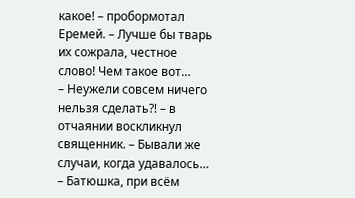какое! – пробормотал Еремей. – Лучше бы тварь их сожрала, честное слово! Чем такое вот…
– Неужели совсем ничего нельзя сделать⁈ – в отчаянии воскликнул священник. – Бывали же случаи, когда удавалось…
– Батюшка, при всём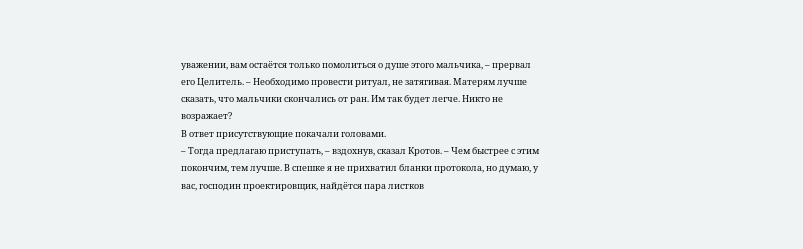уважении, вам остаётся только помолиться о душе этого мальчика, – прервал его Целитель. – Необходимо провести ритуал, не затягивая. Матерям лучше сказать, что мальчики скончались от ран. Им так будет легче. Никто не возражает?
В ответ присутствующие покачали головами.
– Тогда предлагаю приступать, – вздохнув, сказал Кротов. – Чем быстрее с этим покончим, тем лучше. В спешке я не прихватил бланки протокола, но думаю, у вас, господин проектировщик, найдётся пара листков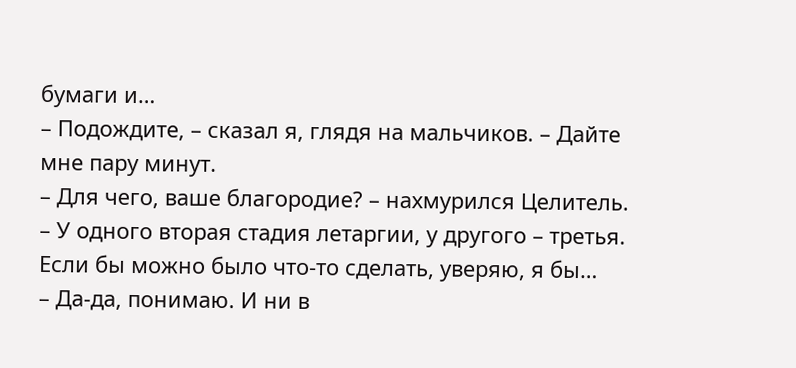бумаги и…
– Подождите, – сказал я, глядя на мальчиков. – Дайте мне пару минут.
– Для чего, ваше благородие? – нахмурился Целитель. – У одного вторая стадия летаргии, у другого – третья. Если бы можно было что-то сделать, уверяю, я бы…
– Да-да, понимаю. И ни в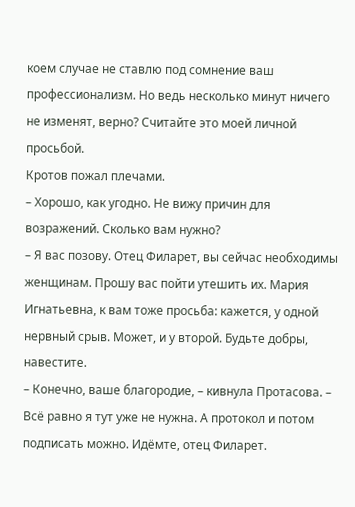коем случае не ставлю под сомнение ваш профессионализм. Но ведь несколько минут ничего не изменят, верно? Считайте это моей личной просьбой.
Кротов пожал плечами.
– Хорошо, как угодно. Не вижу причин для возражений. Сколько вам нужно?
– Я вас позову. Отец Филарет, вы сейчас необходимы женщинам. Прошу вас пойти утешить их. Мария Игнатьевна, к вам тоже просьба: кажется, у одной нервный срыв. Может, и у второй. Будьте добры, навестите.
– Конечно, ваше благородие, – кивнула Протасова. – Всё равно я тут уже не нужна. А протокол и потом подписать можно. Идёмте, отец Филарет.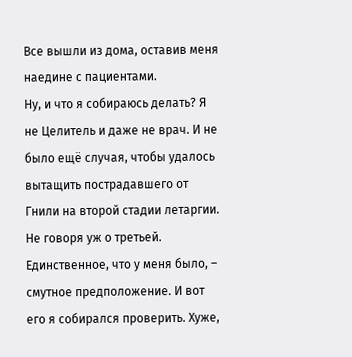Все вышли из дома, оставив меня наедине с пациентами.
Ну, и что я собираюсь делать? Я не Целитель и даже не врач. И не было ещё случая, чтобы удалось вытащить пострадавшего от Гнили на второй стадии летаргии. Не говоря уж о третьей.
Единственное, что у меня было, – смутное предположение. И вот его я собирался проверить. Хуже,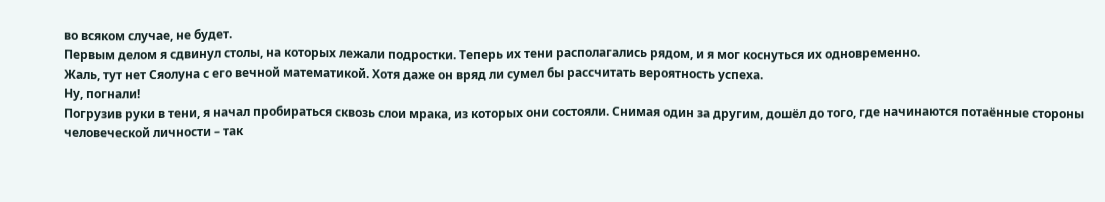во всяком случае, не будет.
Первым делом я сдвинул столы, на которых лежали подростки. Теперь их тени располагались рядом, и я мог коснуться их одновременно.
Жаль, тут нет Сяолуна с его вечной математикой. Хотя даже он вряд ли сумел бы рассчитать вероятность успеха.
Ну, погнали!
Погрузив руки в тени, я начал пробираться сквозь слои мрака, из которых они состояли. Снимая один за другим, дошёл до того, где начинаются потаённые стороны человеческой личности – так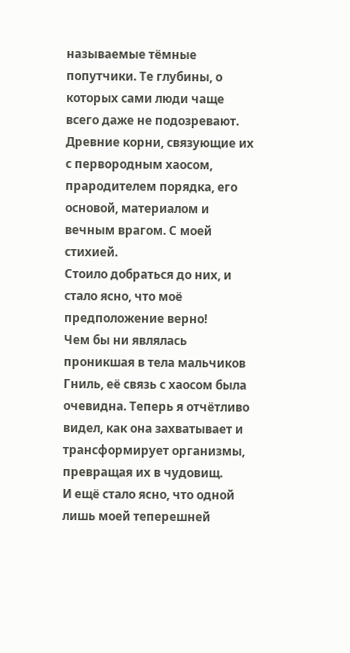называемые тёмные попутчики. Те глубины, о которых сами люди чаще всего даже не подозревают. Древние корни, связующие их с первородным хаосом, прародителем порядка, его основой, материалом и вечным врагом. С моей стихией.
Стоило добраться до них, и стало ясно, что моё предположение верно!
Чем бы ни являлась проникшая в тела мальчиков Гниль, её связь с хаосом была очевидна. Теперь я отчётливо видел, как она захватывает и трансформирует организмы, превращая их в чудовищ.
И ещё стало ясно, что одной лишь моей теперешней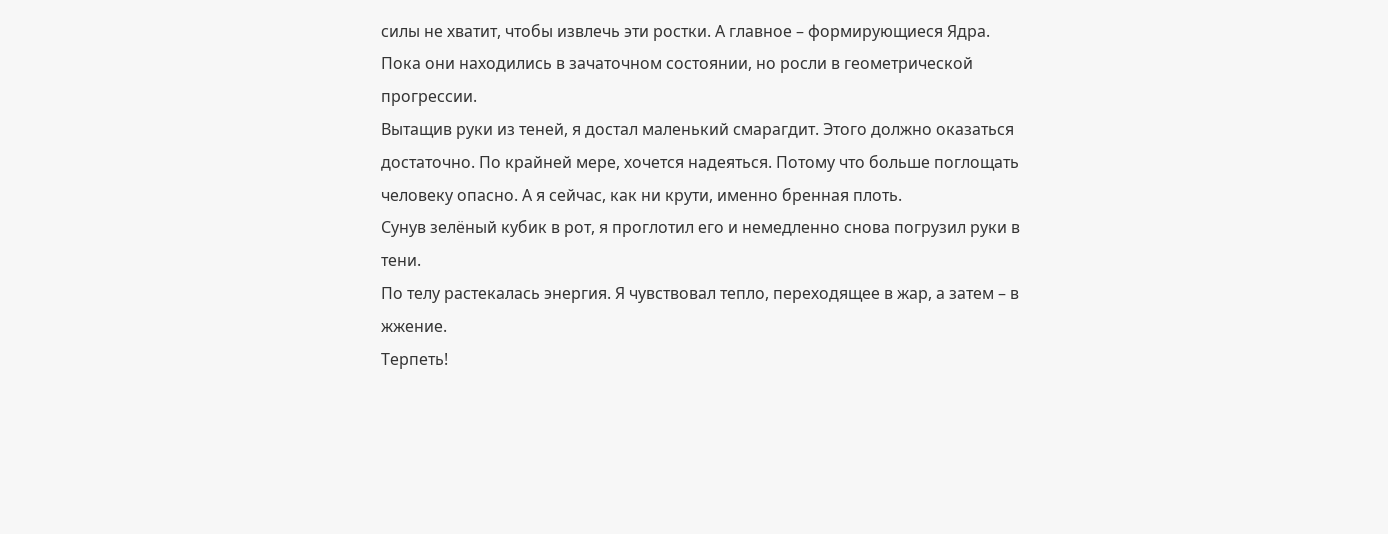силы не хватит, чтобы извлечь эти ростки. А главное – формирующиеся Ядра. Пока они находились в зачаточном состоянии, но росли в геометрической прогрессии.
Вытащив руки из теней, я достал маленький смарагдит. Этого должно оказаться достаточно. По крайней мере, хочется надеяться. Потому что больше поглощать человеку опасно. А я сейчас, как ни крути, именно бренная плоть.
Сунув зелёный кубик в рот, я проглотил его и немедленно снова погрузил руки в тени.
По телу растекалась энергия. Я чувствовал тепло, переходящее в жар, а затем – в жжение.
Терпеть!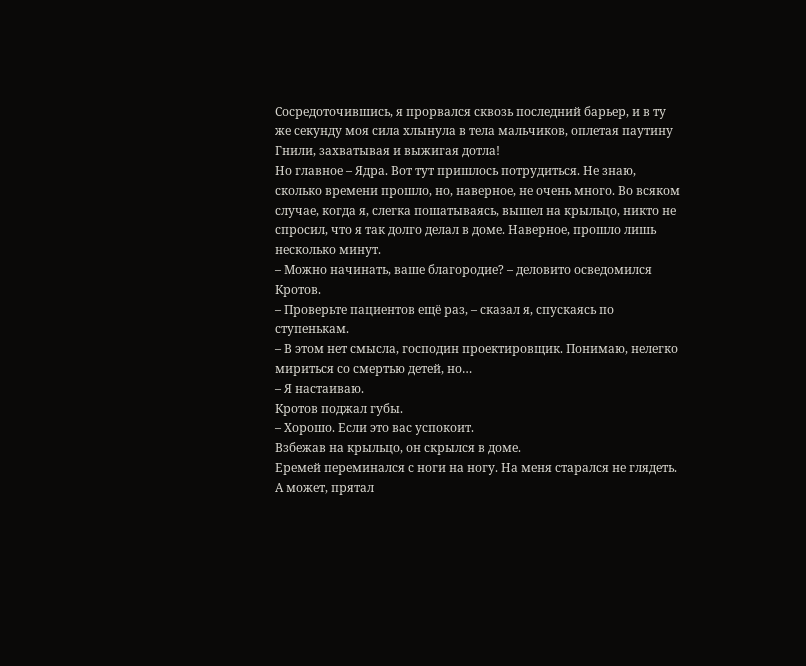Сосредоточившись, я прорвался сквозь последний барьер, и в ту же секунду моя сила хлынула в тела мальчиков, оплетая паутину Гнили, захватывая и выжигая дотла!
Но главное – Ядра. Вот тут пришлось потрудиться. Не знаю, сколько времени прошло, но, наверное, не очень много. Во всяком случае, когда я, слегка пошатываясь, вышел на крыльцо, никто не спросил, что я так долго делал в доме. Наверное, прошло лишь несколько минут.
– Можно начинать, ваше благородие? – деловито осведомился Кротов.
– Проверьте пациентов ещё раз, – сказал я, спускаясь по ступенькам.
– В этом нет смысла, господин проектировщик. Понимаю, нелегко мириться со смертью детей, но…
– Я настаиваю.
Кротов поджал губы.
– Хорошо. Если это вас успокоит.
Взбежав на крыльцо, он скрылся в доме.
Еремей переминался с ноги на ногу. На меня старался не глядеть. А может, прятал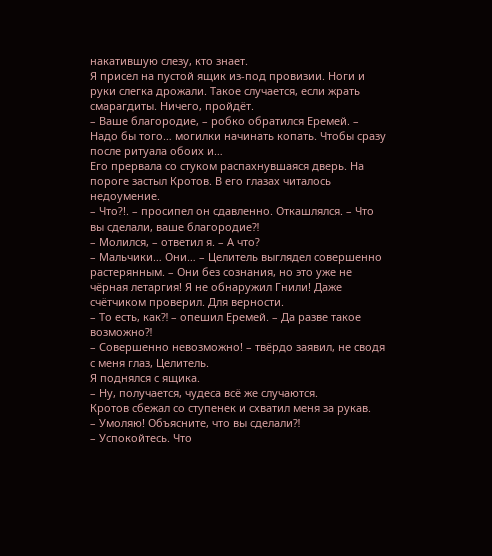накатившую слезу, кто знает.
Я присел на пустой ящик из-под провизии. Ноги и руки слегка дрожали. Такое случается, если жрать смарагдиты. Ничего, пройдёт.
– Ваше благородие, – робко обратился Еремей. – Надо бы того… могилки начинать копать. Чтобы сразу после ритуала обоих и…
Его прервала со стуком распахнувшаяся дверь. На пороге застыл Кротов. В его глазах читалось недоумение.
– Что?!. – просипел он сдавленно. Откашлялся. – Что вы сделали, ваше благородие⁈
– Молился, – ответил я. – А что?
– Мальчики… Они… – Целитель выглядел совершенно растерянным. – Они без сознания, но это уже не чёрная летаргия! Я не обнаружил Гнили! Даже счётчиком проверил. Для верности.
– То есть, как⁈ – опешил Еремей. – Да разве такое возможно⁈
– Совершенно невозможно! – твёрдо заявил, не сводя с меня глаз, Целитель.
Я поднялся с ящика.
– Ну, получается, чудеса всё же случаются.
Кротов сбежал со ступенек и схватил меня за рукав.
– Умоляю! Объясните, что вы сделали⁈
– Успокойтесь. Что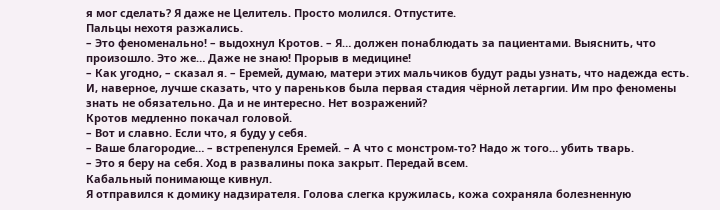я мог сделать? Я даже не Целитель. Просто молился. Отпустите.
Пальцы нехотя разжались.
– Это феноменально! – выдохнул Кротов. – Я… должен понаблюдать за пациентами. Выяснить, что произошло. Это же… Даже не знаю! Прорыв в медицине!
– Как угодно, – сказал я. – Еремей, думаю, матери этих мальчиков будут рады узнать, что надежда есть. И, наверное, лучше сказать, что у пареньков была первая стадия чёрной летаргии. Им про феномены знать не обязательно. Да и не интересно. Нет возражений?
Кротов медленно покачал головой.
– Вот и славно. Если что, я буду у себя.
– Ваше благородие… – встрепенулся Еремей. – А что с монстром-то? Надо ж того… убить тварь.
– Это я беру на себя. Ход в развалины пока закрыт. Передай всем.
Кабальный понимающе кивнул.
Я отправился к домику надзирателя. Голова слегка кружилась, кожа сохраняла болезненную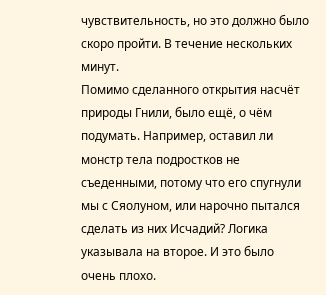чувствительность, но это должно было скоро пройти. В течение нескольких минут.
Помимо сделанного открытия насчёт природы Гнили, было ещё, о чём подумать. Например, оставил ли монстр тела подростков не съеденными, потому что его спугнули мы с Сяолуном, или нарочно пытался сделать из них Исчадий? Логика указывала на второе. И это было очень плохо.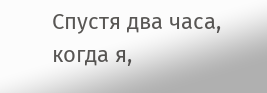Спустя два часа, когда я,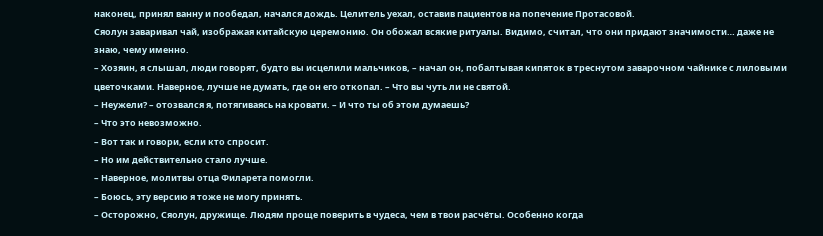наконец, принял ванну и пообедал, начался дождь. Целитель уехал, оставив пациентов на попечение Протасовой.
Сяолун заваривал чай, изображая китайскую церемонию. Он обожал всякие ритуалы. Видимо, считал, что они придают значимости… даже не знаю, чему именно.
– Хозяин, я слышал, люди говорят, будто вы исцелили мальчиков, – начал он, побалтывая кипяток в треснутом заварочном чайнике с лиловыми цветочками. Наверное, лучше не думать, где он его откопал. – Что вы чуть ли не святой.
– Неужели? – отозвался я, потягиваясь на кровати. – И что ты об этом думаешь?
– Что это невозможно.
– Вот так и говори, если кто спросит.
– Но им действительно стало лучше.
– Наверное, молитвы отца Филарета помогли.
– Боюсь, эту версию я тоже не могу принять.
– Осторожно, Сяолун, дружище. Людям проще поверить в чудеса, чем в твои расчёты. Особенно когда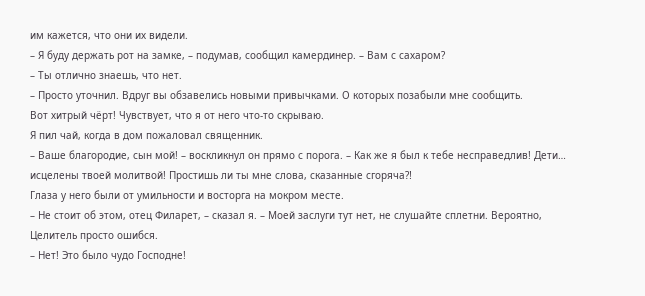им кажется, что они их видели.
– Я буду держать рот на замке, – подумав, сообщил камердинер. – Вам с сахаром?
– Ты отлично знаешь, что нет.
– Просто уточнил. Вдруг вы обзавелись новыми привычками. О которых позабыли мне сообщить.
Вот хитрый чёрт! Чувствует, что я от него что-то скрываю.
Я пил чай, когда в дом пожаловал священник.
– Ваше благородие, сын мой! – воскликнул он прямо с порога. – Как же я был к тебе несправедлив! Дети… исцелены твоей молитвой! Простишь ли ты мне слова, сказанные сгоряча⁈
Глаза у него были от умильности и восторга на мокром месте.
– Не стоит об этом, отец Филарет, – сказал я. – Моей заслуги тут нет, не слушайте сплетни. Вероятно, Целитель просто ошибся.
– Нет! Это было чудо Господне!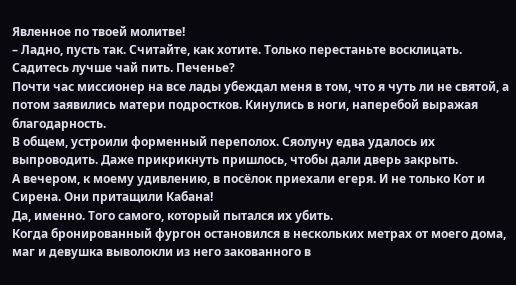Явленное по твоей молитве!
– Ладно, пусть так. Считайте, как хотите. Только перестаньте восклицать. Садитесь лучше чай пить. Печенье?
Почти час миссионер на все лады убеждал меня в том, что я чуть ли не святой, а потом заявились матери подростков. Кинулись в ноги, наперебой выражая благодарность.
В общем, устроили форменный переполох. Сяолуну едва удалось их выпроводить. Даже прикрикнуть пришлось, чтобы дали дверь закрыть.
А вечером, к моему удивлению, в посёлок приехали егеря. И не только Кот и Сирена. Они притащили Кабана!
Да, именно. Того самого, который пытался их убить.
Когда бронированный фургон остановился в нескольких метрах от моего дома, маг и девушка выволокли из него закованного в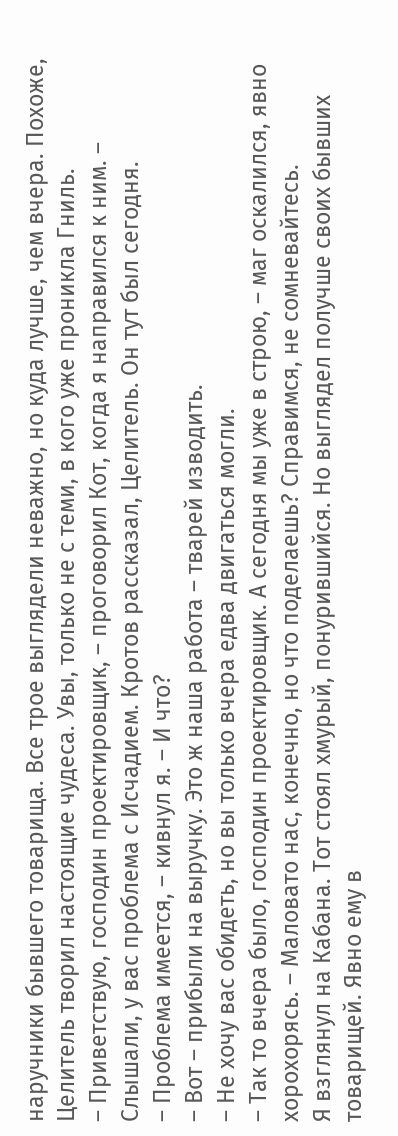наручники бывшего товарища. Все трое выглядели неважно, но куда лучше, чем вчера. Похоже, Целитель творил настоящие чудеса. Увы, только не с теми, в кого уже проникла Гниль.
– Приветствую, господин проектировщик, – проговорил Кот, когда я направился к ним. – Слышали, у вас проблема с Исчадием. Кротов рассказал, Целитель. Он тут был сегодня.
– Проблема имеется, – кивнул я. – И что?
– Вот – прибыли на выручку. Это ж наша работа – тварей изводить.
– Не хочу вас обидеть, но вы только вчера едва двигаться могли.
– Так то вчера было, господин проектировщик. А сегодня мы уже в строю, – маг оскалился, явно хорохорясь. – Маловато нас, конечно, но что поделаешь? Справимся, не сомневайтесь.
Я взглянул на Кабана. Тот стоял хмурый, понурившийся. Но выглядел получше своих бывших товарищей. Явно ему в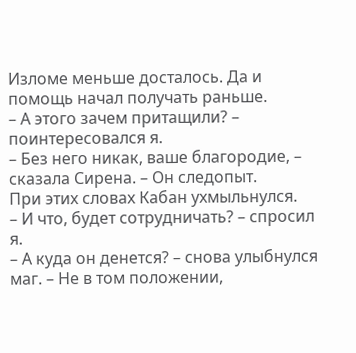Изломе меньше досталось. Да и помощь начал получать раньше.
– А этого зачем притащили? – поинтересовался я.
– Без него никак, ваше благородие, – сказала Сирена. – Он следопыт.
При этих словах Кабан ухмыльнулся.
– И что, будет сотрудничать? – спросил я.
– А куда он денется? – снова улыбнулся маг. – Не в том положении,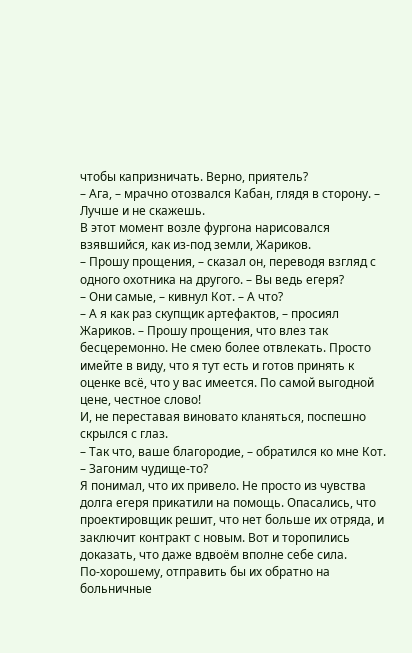чтобы капризничать. Верно, приятель?
– Ага, – мрачно отозвался Кабан, глядя в сторону. – Лучше и не скажешь.
В этот момент возле фургона нарисовался взявшийся, как из-под земли, Жариков.
– Прошу прощения, – сказал он, переводя взгляд с одного охотника на другого. – Вы ведь егеря?
– Они самые, – кивнул Кот. – А что?
– А я как раз скупщик артефактов, – просиял Жариков. – Прошу прощения, что влез так бесцеремонно. Не смею более отвлекать. Просто имейте в виду, что я тут есть и готов принять к оценке всё, что у вас имеется. По самой выгодной цене, честное слово!
И, не переставая виновато кланяться, поспешно скрылся с глаз.
– Так что, ваше благородие, – обратился ко мне Кот. – Загоним чудище-то?
Я понимал, что их привело. Не просто из чувства долга егеря прикатили на помощь. Опасались, что проектировщик решит, что нет больше их отряда, и заключит контракт с новым. Вот и торопились доказать, что даже вдвоём вполне себе сила.
По-хорошему, отправить бы их обратно на больничные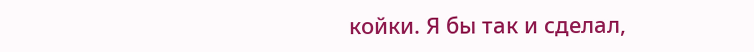койки. Я бы так и сделал,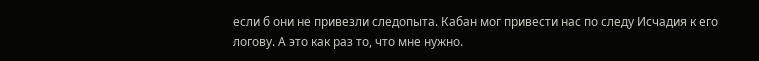если б они не привезли следопыта. Кабан мог привести нас по следу Исчадия к его логову. А это как раз то, что мне нужно.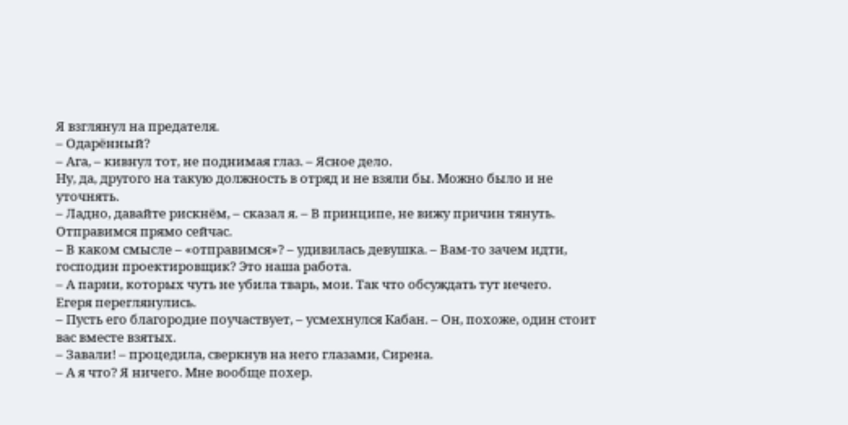Я взглянул на предателя.
– Одарённый?
– Ага, – кивнул тот, не поднимая глаз. – Ясное дело.
Ну, да, другого на такую должность в отряд и не взяли бы. Можно было и не уточнять.
– Ладно, давайте рискнём, – сказал я. – В принципе, не вижу причин тянуть. Отправимся прямо сейчас.
– В каком смысле – «отправимся»? – удивилась девушка. – Вам-то зачем идти, господин проектировщик? Это наша работа.
– А парни, которых чуть не убила тварь, мои. Так что обсуждать тут нечего.
Егеря переглянулись.
– Пусть его благородие поучаствует, – усмехнулся Кабан. – Он, похоже, один стоит вас вместе взятых.
– Завали! – процедила, сверкнув на него глазами, Сирена.
– А я что? Я ничего. Мне вообще похер.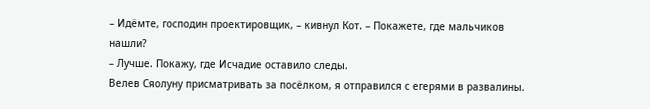– Идёмте, господин проектировщик, – кивнул Кот. – Покажете, где мальчиков нашли?
– Лучше. Покажу, где Исчадие оставило следы.
Велев Сяолуну присматривать за посёлком, я отправился с егерями в развалины.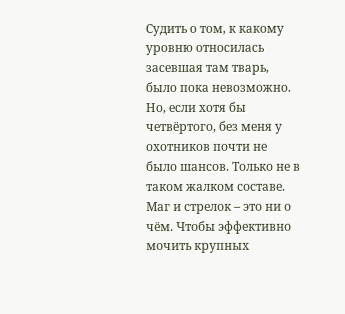Судить о том, к какому уровню относилась засевшая там тварь, было пока невозможно. Но, если хотя бы четвёртого, без меня у охотников почти не было шансов. Только не в таком жалком составе. Маг и стрелок – это ни о чём. Чтобы эффективно мочить крупных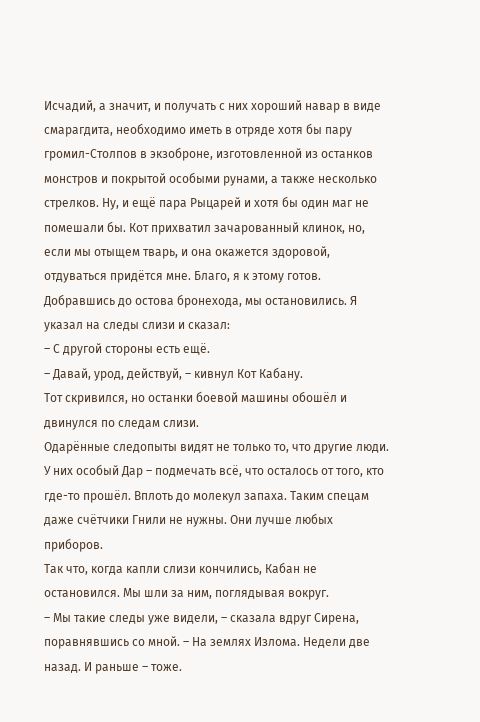Исчадий, а значит, и получать с них хороший навар в виде смарагдита, необходимо иметь в отряде хотя бы пару громил-Столпов в экзоброне, изготовленной из останков монстров и покрытой особыми рунами, а также несколько стрелков. Ну, и ещё пара Рыцарей и хотя бы один маг не помешали бы. Кот прихватил зачарованный клинок, но, если мы отыщем тварь, и она окажется здоровой, отдуваться придётся мне. Благо, я к этому готов.
Добравшись до остова бронехода, мы остановились. Я указал на следы слизи и сказал:
– С другой стороны есть ещё.
– Давай, урод, действуй, – кивнул Кот Кабану.
Тот скривился, но останки боевой машины обошёл и двинулся по следам слизи.
Одарённые следопыты видят не только то, что другие люди. У них особый Дар – подмечать всё, что осталось от того, кто где-то прошёл. Вплоть до молекул запаха. Таким спецам даже счётчики Гнили не нужны. Они лучше любых приборов.
Так что, когда капли слизи кончились, Кабан не остановился. Мы шли за ним, поглядывая вокруг.
– Мы такие следы уже видели, – сказала вдруг Сирена, поравнявшись со мной. – На землях Излома. Недели две назад. И раньше – тоже.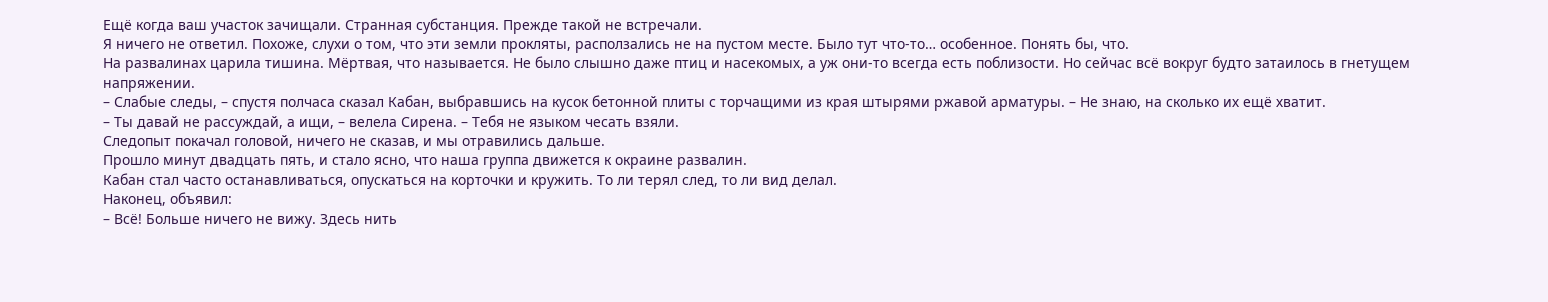Ещё когда ваш участок зачищали. Странная субстанция. Прежде такой не встречали.
Я ничего не ответил. Похоже, слухи о том, что эти земли прокляты, расползались не на пустом месте. Было тут что-то… особенное. Понять бы, что.
На развалинах царила тишина. Мёртвая, что называется. Не было слышно даже птиц и насекомых, а уж они-то всегда есть поблизости. Но сейчас всё вокруг будто затаилось в гнетущем напряжении.
– Слабые следы, – спустя полчаса сказал Кабан, выбравшись на кусок бетонной плиты с торчащими из края штырями ржавой арматуры. – Не знаю, на сколько их ещё хватит.
– Ты давай не рассуждай, а ищи, – велела Сирена. – Тебя не языком чесать взяли.
Следопыт покачал головой, ничего не сказав, и мы отравились дальше.
Прошло минут двадцать пять, и стало ясно, что наша группа движется к окраине развалин.
Кабан стал часто останавливаться, опускаться на корточки и кружить. То ли терял след, то ли вид делал.
Наконец, объявил:
– Всё! Больше ничего не вижу. Здесь нить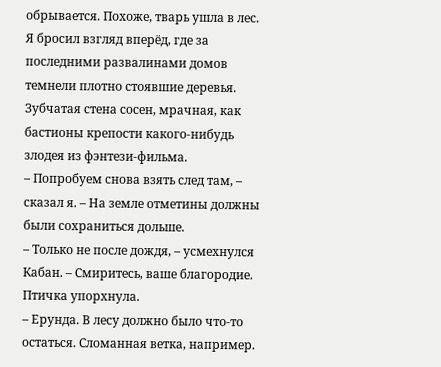обрывается. Похоже, тварь ушла в лес.
Я бросил взгляд вперёд, где за последними развалинами домов темнели плотно стоявшие деревья. Зубчатая стена сосен, мрачная, как бастионы крепости какого-нибудь злодея из фэнтези-фильма.
– Попробуем снова взять след там, – сказал я. – На земле отметины должны были сохраниться дольше.
– Только не после дождя, – усмехнулся Кабан. – Смиритесь, ваше благородие. Птичка упорхнула.
– Ерунда. В лесу должно было что-то остаться. Сломанная ветка, например.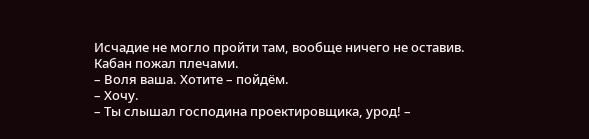Исчадие не могло пройти там, вообще ничего не оставив.
Кабан пожал плечами.
– Воля ваша. Хотите – пойдём.
– Хочу.
– Ты слышал господина проектировщика, урод! –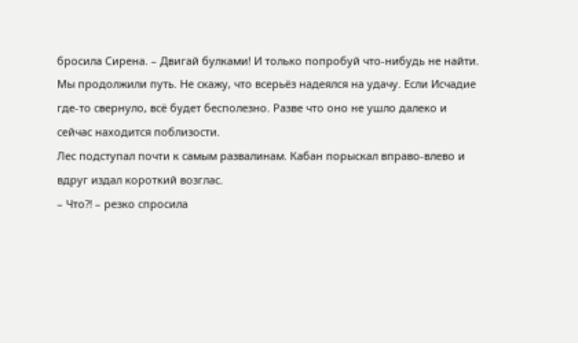бросила Сирена. – Двигай булками! И только попробуй что-нибудь не найти.
Мы продолжили путь. Не скажу, что всерьёз надеялся на удачу. Если Исчадие где-то свернуло, всё будет бесполезно. Разве что оно не ушло далеко и сейчас находится поблизости.
Лес подступал почти к самым развалинам. Кабан порыскал вправо-влево и вдруг издал короткий возглас.
– Что⁈ – резко спросила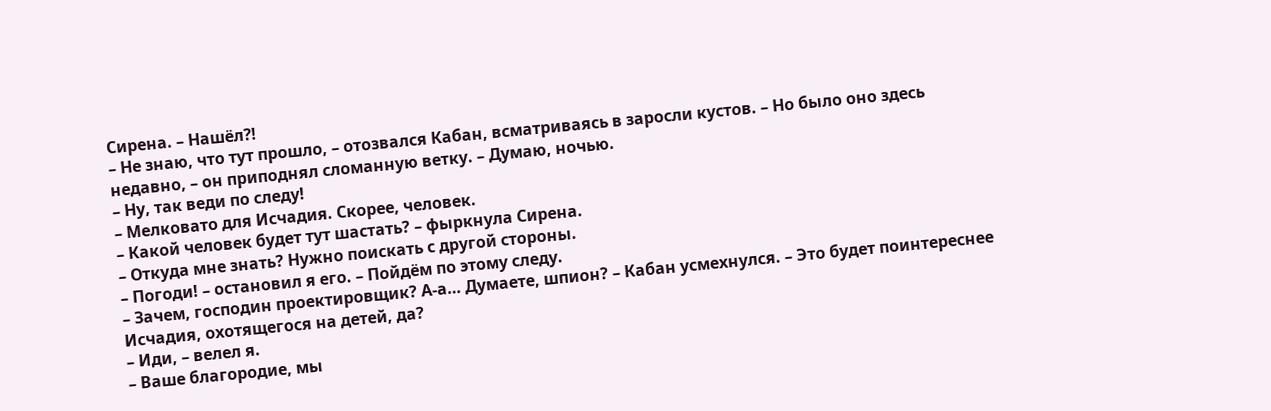Сирена. – Нашёл⁈
– Не знаю, что тут прошло, – отозвался Кабан, всматриваясь в заросли кустов. – Но было оно здесь недавно, – он приподнял сломанную ветку. – Думаю, ночью.
– Ну, так веди по следу!
– Мелковато для Исчадия. Скорее, человек.
– Какой человек будет тут шастать? – фыркнула Сирена.
– Откуда мне знать? Нужно поискать с другой стороны.
– Погоди! – остановил я его. – Пойдём по этому следу.
– Зачем, господин проектировщик? А-а… Думаете, шпион? – Кабан усмехнулся. – Это будет поинтереснее Исчадия, охотящегося на детей, да?
– Иди, – велел я.
– Ваше благородие, мы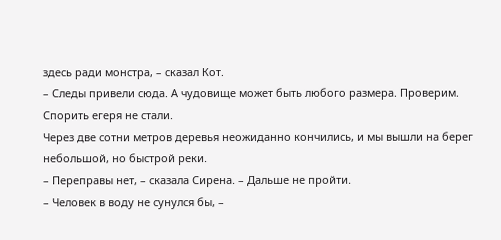здесь ради монстра, – сказал Кот.
– Следы привели сюда. А чудовище может быть любого размера. Проверим.
Спорить егеря не стали.
Через две сотни метров деревья неожиданно кончились, и мы вышли на берег небольшой, но быстрой реки.
– Переправы нет, – сказала Сирена. – Дальше не пройти.
– Человек в воду не сунулся бы, –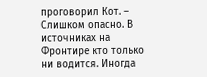проговорил Кот. – Слишком опасно. В источниках на Фронтире кто только ни водится. Иногда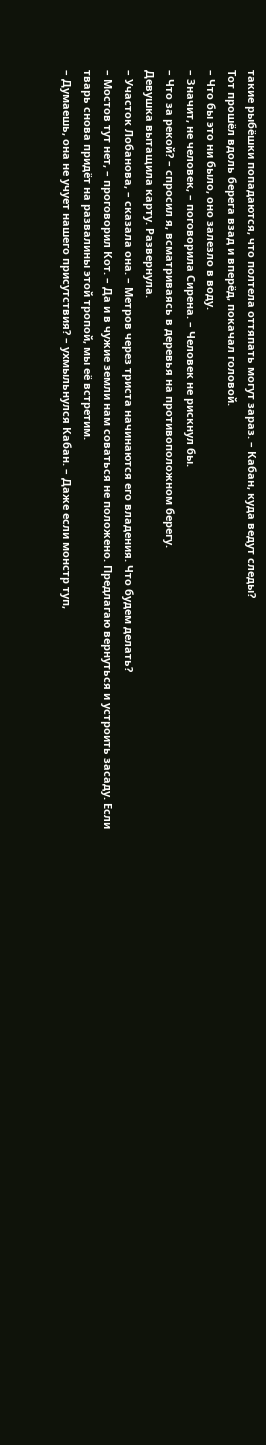такие рыбёшки попадаются, что полтела оттяпать могут зараз. – Кабан, куда ведут следы?
Тот прошёл вдоль берега взад и вперёд, покачал головой.
– Что бы это ни было, оно залезло в воду.
– Значит, не человек, – поговорила Сирена. – Человек не рискнул бы.
– Что за рекой? – спросил я, всматриваясь в деревья на противоположном берегу.
Девушка вытащила карту. Развернула.
– Участок Лобанова, – сказала она. – Метров через триста начинаются его владения. Что будем делать?
– Мостов тут нет, – проговорил Кот. – Да и в чужие земли нам соваться не положено. Предлагаю вернуться и устроить засаду. Если тварь снова придёт на развалины этой тропой, мы её встретим.
– Думаешь, она не учует нашего присутствия? – ухмыльнулся Кабан. – Даже если монстр туп,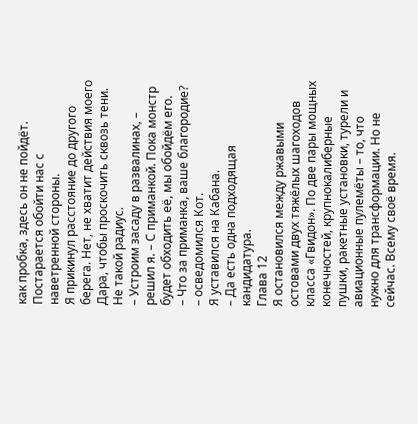как пробка, здесь он не пойдёт. Постарается обойти нас с наветренной стороны.
Я прикинул расстояние до другого берега. Нет, не хватит действия моего Дара, чтобы проскочить сквозь тени. Не такой радиус.
– Устроим засаду в развалинах, – решил я. – С приманкой. Пока монстр будет обходить её, мы обойдём его.
– Что за приманка, ваше благородие? – осведомился Кот.
Я уставился на Кабана.
– Да есть одна подходящая кандидатура.
Глава 12
Я остановился между ржавыми остовами двух тяжёлых шагоходов класса «Гвидон». По две пары мощных конечностей, крупнокалиберные пушки, ракетные установки, турели и авиационные пулемёты – то, что нужно для трансформации. Но не сейчас. Всему своё время.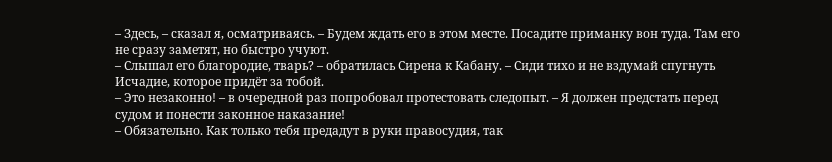– Здесь, – сказал я, осматриваясь. – Будем ждать его в этом месте. Посадите приманку вон туда. Там его не сразу заметят, но быстро учуют.
– Слышал его благородие, тварь? – обратилась Сирена к Кабану. – Сиди тихо и не вздумай спугнуть Исчадие, которое придёт за тобой.
– Это незаконно! – в очередной раз попробовал протестовать следопыт. – Я должен предстать перед судом и понести законное наказание!
– Обязательно. Как только тебя предадут в руки правосудия, так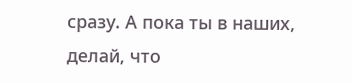сразу. А пока ты в наших, делай, что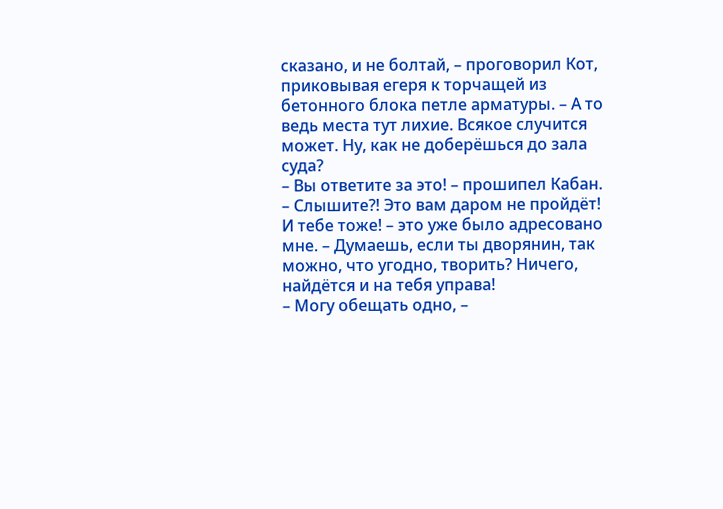сказано, и не болтай, – проговорил Кот, приковывая егеря к торчащей из бетонного блока петле арматуры. – А то ведь места тут лихие. Всякое случится может. Ну, как не доберёшься до зала суда?
– Вы ответите за это! – прошипел Кабан. – Слышите⁈ Это вам даром не пройдёт! И тебе тоже! – это уже было адресовано мне. – Думаешь, если ты дворянин, так можно, что угодно, творить? Ничего, найдётся и на тебя управа!
– Могу обещать одно, –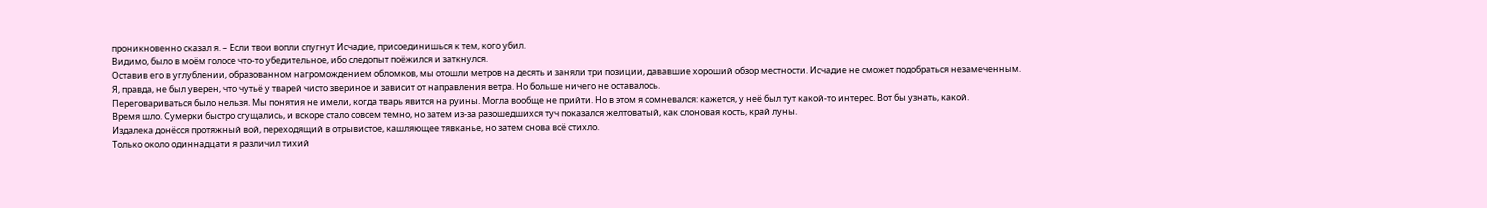проникновенно сказал я. – Если твои вопли спугнут Исчадие, присоединишься к тем, кого убил.
Видимо, было в моём голосе что-то убедительное, ибо следопыт поёжился и заткнулся.
Оставив его в углублении, образованном нагромождением обломков, мы отошли метров на десять и заняли три позиции, дававшие хороший обзор местности. Исчадие не сможет подобраться незамеченным.
Я, правда, не был уверен, что чутьё у тварей чисто звериное и зависит от направления ветра. Но больше ничего не оставалось.
Переговариваться было нельзя. Мы понятия не имели, когда тварь явится на руины. Могла вообще не прийти. Но в этом я сомневался: кажется, у неё был тут какой-то интерес. Вот бы узнать, какой.
Время шло. Сумерки быстро сгущались, и вскоре стало совсем темно, но затем из-за разошедшихся туч показался желтоватый, как слоновая кость, край луны.
Издалека донёсся протяжный вой, переходящий в отрывистое, кашляющее тявканье, но затем снова всё стихло.
Только около одиннадцати я различил тихий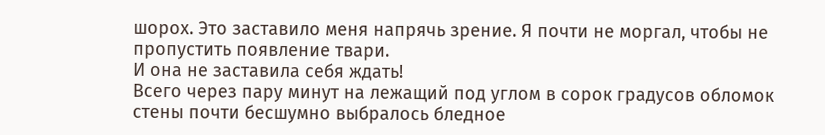шорох. Это заставило меня напрячь зрение. Я почти не моргал, чтобы не пропустить появление твари.
И она не заставила себя ждать!
Всего через пару минут на лежащий под углом в сорок градусов обломок стены почти бесшумно выбралось бледное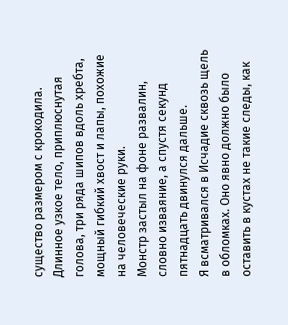существо размером с крокодила. Длинное узкое тело, приплюснутая голова, три ряда шипов вдоль хребта, мощный гибкий хвост и лапы, похожие на человеческие руки.
Монстр застыл на фоне развалин, словно изваяние, а спустя секунд пятнадцать двинулся дальше.
Я всматривался в Исчадие сквозь щель в обломках. Оно явно должно было оставить в кустах не такие следы, как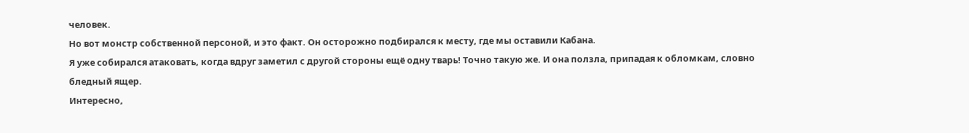человек.
Но вот монстр собственной персоной, и это факт. Он осторожно подбирался к месту, где мы оставили Кабана.
Я уже собирался атаковать, когда вдруг заметил с другой стороны ещё одну тварь! Точно такую же. И она ползла, припадая к обломкам, словно бледный ящер.
Интересно,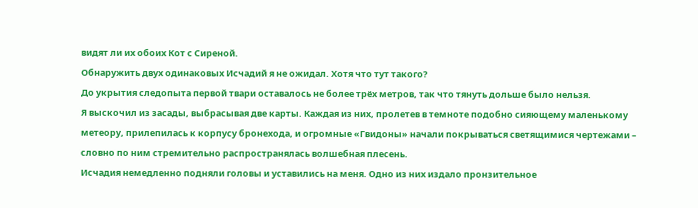видят ли их обоих Кот с Сиреной.
Обнаружить двух одинаковых Исчадий я не ожидал. Хотя что тут такого?
До укрытия следопыта первой твари оставалось не более трёх метров, так что тянуть дольше было нельзя.
Я выскочил из засады, выбрасывая две карты. Каждая из них, пролетев в темноте подобно сияющему маленькому метеору, прилепилась к корпусу бронехода, и огромные «Гвидоны» начали покрываться светящимися чертежами – словно по ним стремительно распространялась волшебная плесень.
Исчадия немедленно подняли головы и уставились на меня. Одно из них издало пронзительное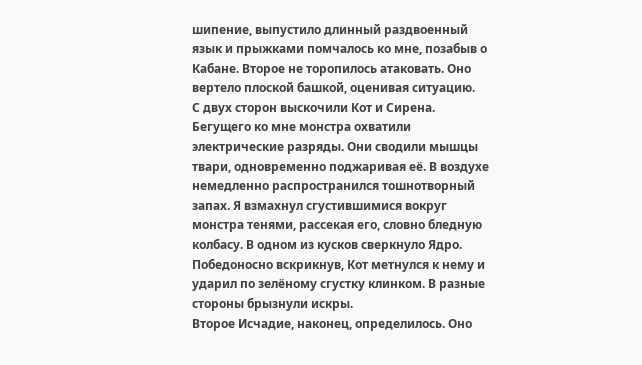шипение, выпустило длинный раздвоенный язык и прыжками помчалось ко мне, позабыв о Кабане. Второе не торопилось атаковать. Оно вертело плоской башкой, оценивая ситуацию.
С двух сторон выскочили Кот и Сирена.
Бегущего ко мне монстра охватили электрические разряды. Они сводили мышцы твари, одновременно поджаривая её. В воздухе немедленно распространился тошнотворный запах. Я взмахнул сгустившимися вокруг монстра тенями, рассекая его, словно бледную колбасу. В одном из кусков сверкнуло Ядро. Победоносно вскрикнув, Кот метнулся к нему и ударил по зелёному сгустку клинком. В разные стороны брызнули искры.
Второе Исчадие, наконец, определилось. Оно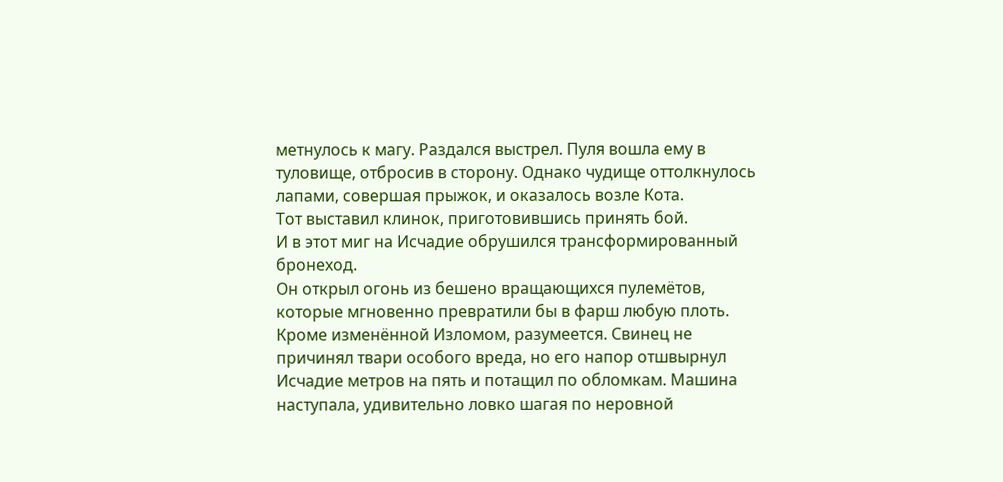метнулось к магу. Раздался выстрел. Пуля вошла ему в туловище, отбросив в сторону. Однако чудище оттолкнулось лапами, совершая прыжок, и оказалось возле Кота.
Тот выставил клинок, приготовившись принять бой.
И в этот миг на Исчадие обрушился трансформированный бронеход.
Он открыл огонь из бешено вращающихся пулемётов, которые мгновенно превратили бы в фарш любую плоть.
Кроме изменённой Изломом, разумеется. Свинец не причинял твари особого вреда, но его напор отшвырнул Исчадие метров на пять и потащил по обломкам. Машина наступала, удивительно ловко шагая по неровной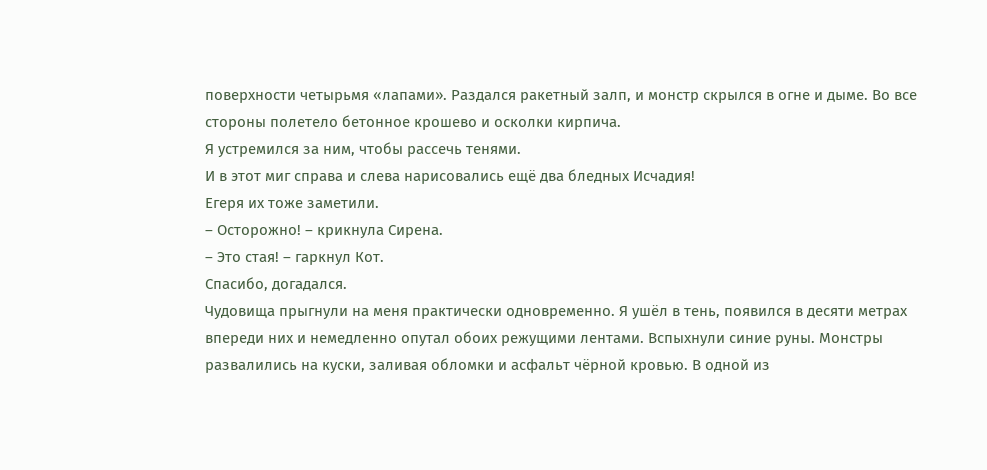поверхности четырьмя «лапами». Раздался ракетный залп, и монстр скрылся в огне и дыме. Во все стороны полетело бетонное крошево и осколки кирпича.
Я устремился за ним, чтобы рассечь тенями.
И в этот миг справа и слева нарисовались ещё два бледных Исчадия!
Егеря их тоже заметили.
– Осторожно! – крикнула Сирена.
– Это стая! – гаркнул Кот.
Спасибо, догадался.
Чудовища прыгнули на меня практически одновременно. Я ушёл в тень, появился в десяти метрах впереди них и немедленно опутал обоих режущими лентами. Вспыхнули синие руны. Монстры развалились на куски, заливая обломки и асфальт чёрной кровью. В одной из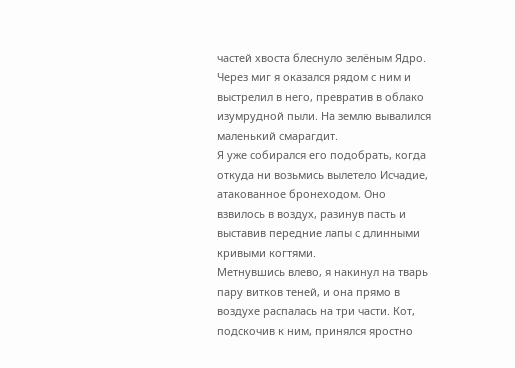частей хвоста блеснуло зелёным Ядро. Через миг я оказался рядом с ним и выстрелил в него, превратив в облако изумрудной пыли. На землю вывалился маленький смарагдит.
Я уже собирался его подобрать, когда откуда ни возьмись вылетело Исчадие, атакованное бронеходом. Оно взвилось в воздух, разинув пасть и выставив передние лапы с длинными кривыми когтями.
Метнувшись влево, я накинул на тварь пару витков теней, и она прямо в воздухе распалась на три части. Кот, подскочив к ним, принялся яростно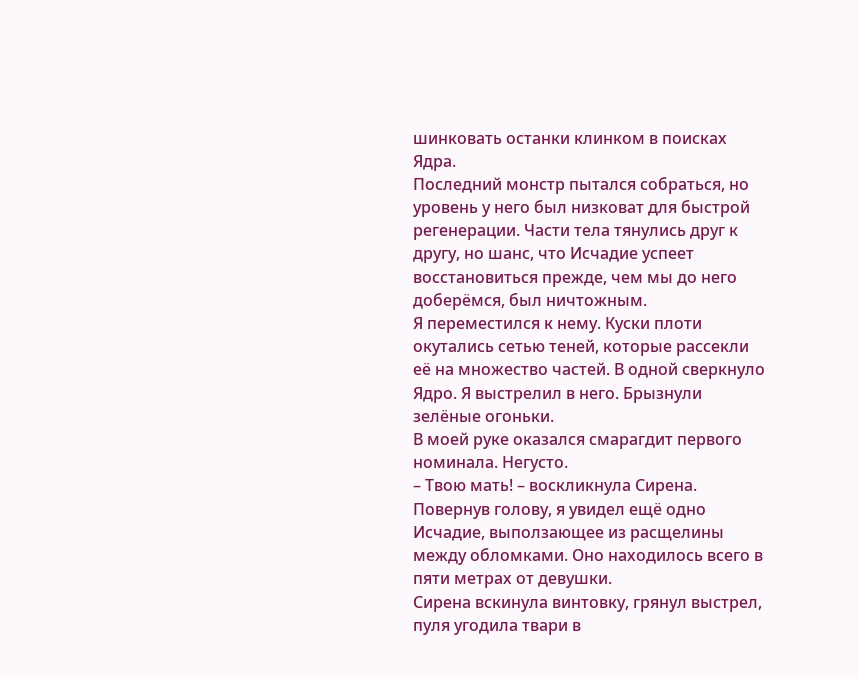шинковать останки клинком в поисках Ядра.
Последний монстр пытался собраться, но уровень у него был низковат для быстрой регенерации. Части тела тянулись друг к другу, но шанс, что Исчадие успеет восстановиться прежде, чем мы до него доберёмся, был ничтожным.
Я переместился к нему. Куски плоти окутались сетью теней, которые рассекли её на множество частей. В одной сверкнуло Ядро. Я выстрелил в него. Брызнули зелёные огоньки.
В моей руке оказался смарагдит первого номинала. Негусто.
– Твою мать! – воскликнула Сирена.
Повернув голову, я увидел ещё одно Исчадие, выползающее из расщелины между обломками. Оно находилось всего в пяти метрах от девушки.
Сирена вскинула винтовку, грянул выстрел, пуля угодила твари в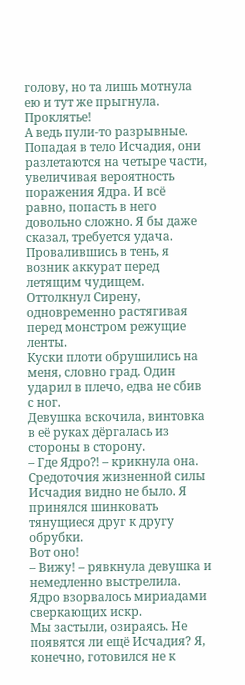голову, но та лишь мотнула ею и тут же прыгнула.
Проклятье!
А ведь пули-то разрывные. Попадая в тело Исчадия, они разлетаются на четыре части, увеличивая вероятность поражения Ядра. И всё равно, попасть в него довольно сложно. Я бы даже сказал, требуется удача.
Провалившись в тень, я возник аккурат перед летящим чудищем. Оттолкнул Сирену, одновременно растягивая перед монстром режущие ленты.
Куски плоти обрушились на меня, словно град. Один ударил в плечо, едва не сбив с ног.
Девушка вскочила, винтовка в её руках дёргалась из стороны в сторону.
– Где Ядро⁈ – крикнула она.
Средоточия жизненной силы Исчадия видно не было. Я принялся шинковать тянущиеся друг к другу обрубки.
Вот оно!
– Вижу! – рявкнула девушка и немедленно выстрелила.
Ядро взорвалось мириадами сверкающих искр.
Мы застыли, озираясь. Не появятся ли ещё Исчадия? Я, конечно, готовился не к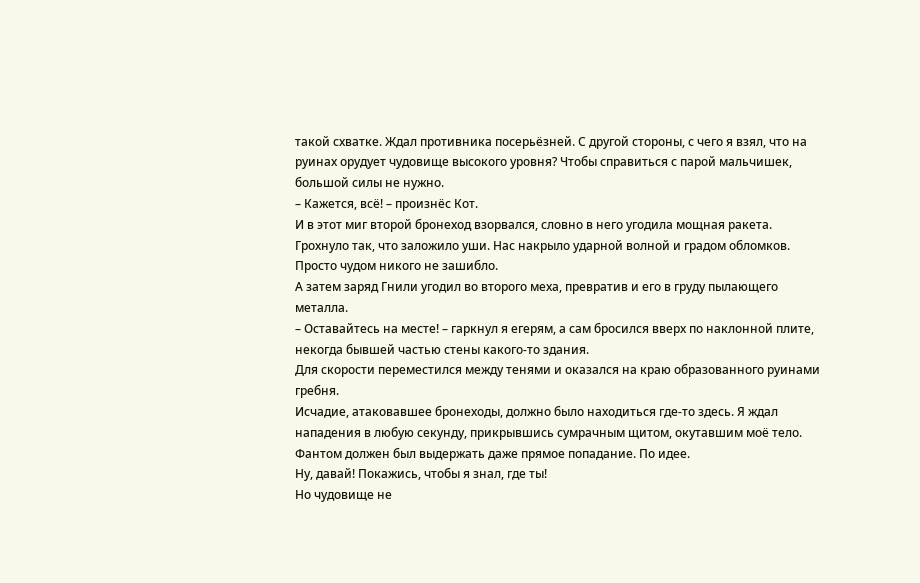такой схватке. Ждал противника посерьёзней. С другой стороны, с чего я взял, что на руинах орудует чудовище высокого уровня? Чтобы справиться с парой мальчишек, большой силы не нужно.
– Кажется, всё! – произнёс Кот.
И в этот миг второй бронеход взорвался, словно в него угодила мощная ракета. Грохнуло так, что заложило уши. Нас накрыло ударной волной и градом обломков. Просто чудом никого не зашибло.
А затем заряд Гнили угодил во второго меха, превратив и его в груду пылающего металла.
– Оставайтесь на месте! – гаркнул я егерям, а сам бросился вверх по наклонной плите, некогда бывшей частью стены какого-то здания.
Для скорости переместился между тенями и оказался на краю образованного руинами гребня.
Исчадие, атаковавшее бронеходы, должно было находиться где-то здесь. Я ждал нападения в любую секунду, прикрывшись сумрачным щитом, окутавшим моё тело. Фантом должен был выдержать даже прямое попадание. По идее.
Ну, давай! Покажись, чтобы я знал, где ты!
Но чудовище не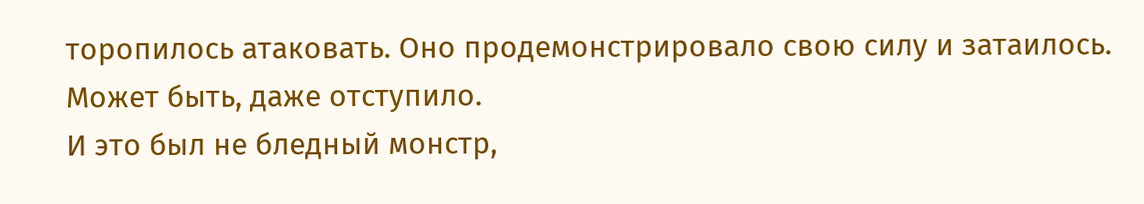торопилось атаковать. Оно продемонстрировало свою силу и затаилось. Может быть, даже отступило.
И это был не бледный монстр,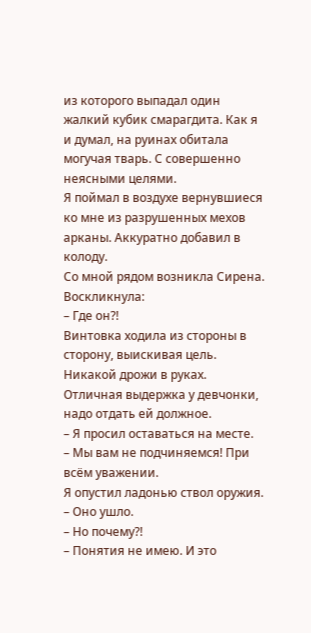из которого выпадал один жалкий кубик смарагдита. Как я и думал, на руинах обитала могучая тварь. С совершенно неясными целями.
Я поймал в воздухе вернувшиеся ко мне из разрушенных мехов арканы. Аккуратно добавил в колоду.
Со мной рядом возникла Сирена. Воскликнула:
– Где он⁈
Винтовка ходила из стороны в сторону, выискивая цель. Никакой дрожи в руках. Отличная выдержка у девчонки, надо отдать ей должное.
– Я просил оставаться на месте.
– Мы вам не подчиняемся! При всём уважении.
Я опустил ладонью ствол оружия.
– Оно ушло.
– Но почему⁈
– Понятия не имею. И это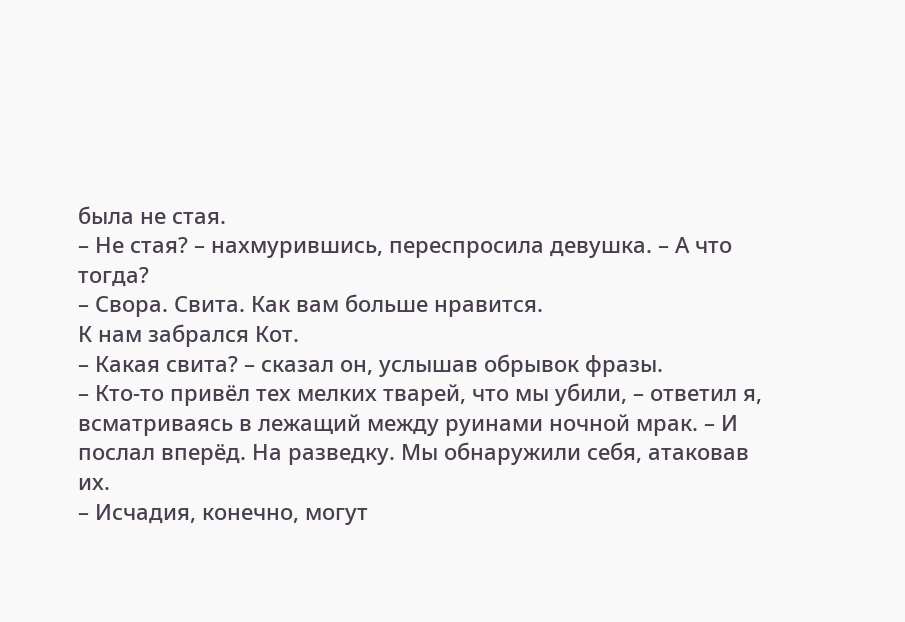была не стая.
– Не стая? – нахмурившись, переспросила девушка. – А что тогда?
– Свора. Свита. Как вам больше нравится.
К нам забрался Кот.
– Какая свита? – сказал он, услышав обрывок фразы.
– Кто-то привёл тех мелких тварей, что мы убили, – ответил я, всматриваясь в лежащий между руинами ночной мрак. – И послал вперёд. На разведку. Мы обнаружили себя, атаковав их.
– Исчадия, конечно, могут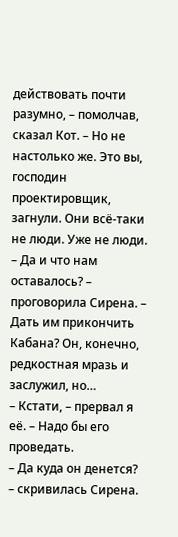действовать почти разумно, – помолчав, сказал Кот. – Но не настолько же. Это вы, господин проектировщик, загнули. Они всё-таки не люди. Уже не люди.
– Да и что нам оставалось? – проговорила Сирена. – Дать им прикончить Кабана? Он, конечно, редкостная мразь и заслужил, но…
– Кстати, – прервал я её. – Надо бы его проведать.
– Да куда он денется? – скривилась Сирена.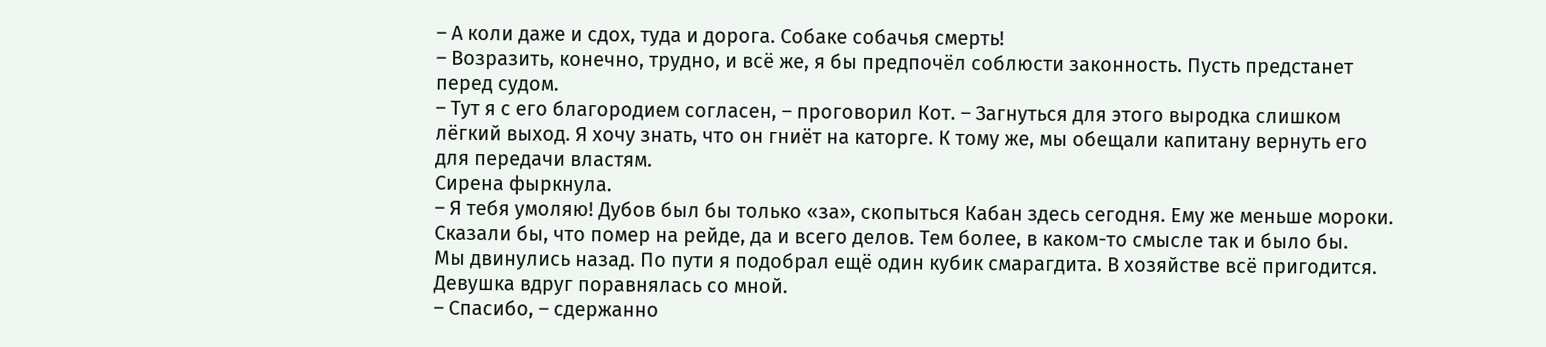– А коли даже и сдох, туда и дорога. Собаке собачья смерть!
– Возразить, конечно, трудно, и всё же, я бы предпочёл соблюсти законность. Пусть предстанет перед судом.
– Тут я с его благородием согласен, – проговорил Кот. – Загнуться для этого выродка слишком лёгкий выход. Я хочу знать, что он гниёт на каторге. К тому же, мы обещали капитану вернуть его для передачи властям.
Сирена фыркнула.
– Я тебя умоляю! Дубов был бы только «за», скопыться Кабан здесь сегодня. Ему же меньше мороки. Сказали бы, что помер на рейде, да и всего делов. Тем более, в каком-то смысле так и было бы.
Мы двинулись назад. По пути я подобрал ещё один кубик смарагдита. В хозяйстве всё пригодится.
Девушка вдруг поравнялась со мной.
– Спасибо, – сдержанно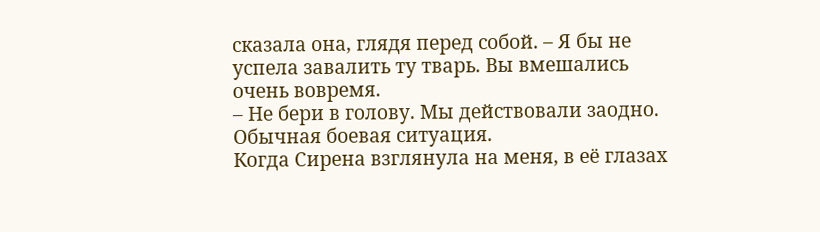сказала она, глядя перед собой. – Я бы не успела завалить ту тварь. Вы вмешались очень вовремя.
– Не бери в голову. Мы действовали заодно. Обычная боевая ситуация.
Когда Сирена взглянула на меня, в её глазах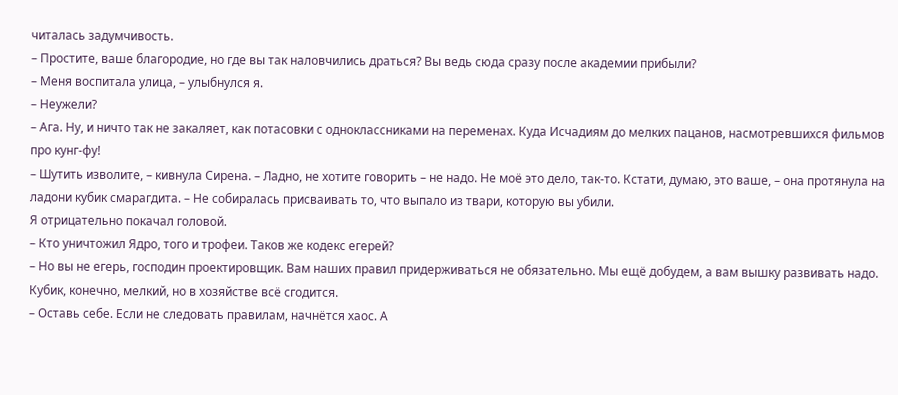читалась задумчивость.
– Простите, ваше благородие, но где вы так наловчились драться? Вы ведь сюда сразу после академии прибыли?
– Меня воспитала улица, – улыбнулся я.
– Неужели?
– Ага. Ну, и ничто так не закаляет, как потасовки с одноклассниками на переменах. Куда Исчадиям до мелких пацанов, насмотревшихся фильмов про кунг-фу!
– Шутить изволите, – кивнула Сирена. – Ладно, не хотите говорить – не надо. Не моё это дело, так-то. Кстати, думаю, это ваше, – она протянула на ладони кубик смарагдита. – Не собиралась присваивать то, что выпало из твари, которую вы убили.
Я отрицательно покачал головой.
– Кто уничтожил Ядро, того и трофеи. Таков же кодекс егерей?
– Но вы не егерь, господин проектировщик. Вам наших правил придерживаться не обязательно. Мы ещё добудем, а вам вышку развивать надо. Кубик, конечно, мелкий, но в хозяйстве всё сгодится.
– Оставь себе. Если не следовать правилам, начнётся хаос. А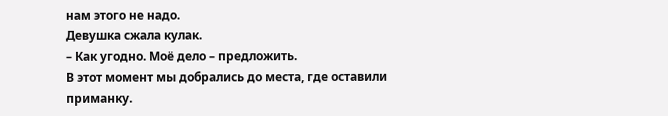нам этого не надо.
Девушка сжала кулак.
– Как угодно. Моё дело – предложить.
В этот момент мы добрались до места, где оставили приманку.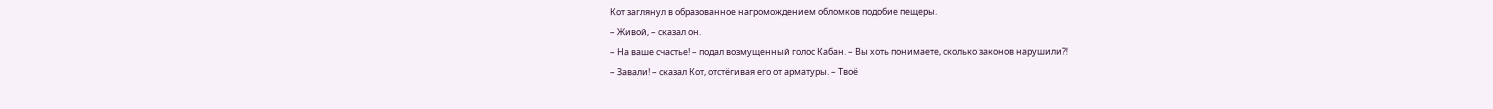Кот заглянул в образованное нагромождением обломков подобие пещеры.
– Живой, – сказал он.
– На ваше счастье! – подал возмущенный голос Кабан. – Вы хоть понимаете, сколько законов нарушили⁈
– Завали! – сказал Кот, отстёгивая его от арматуры. – Твоё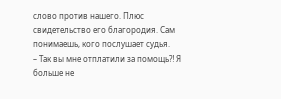слово против нашего. Плюс свидетельство его благородия. Сам понимаешь, кого послушает судья.
– Так вы мне отплатили за помощь⁈ Я больше не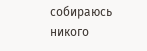собираюсь никого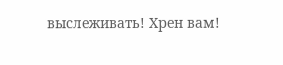выслеживать! Хрен вам!